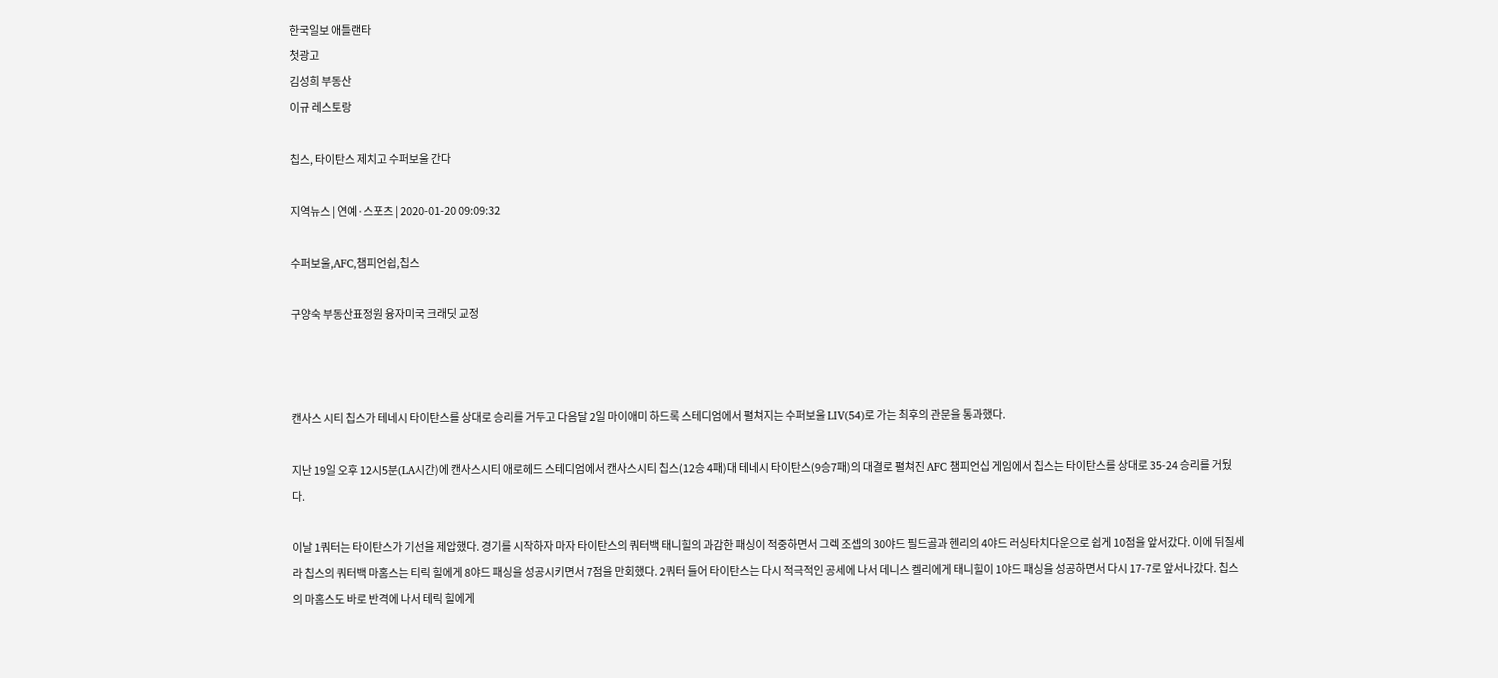한국일보 애틀랜타
첫광고
김성희 부동산
이규 레스토랑

칩스, 타이탄스 제치고 수퍼보울 간다

지역뉴스 | 연예·스포츠 | 2020-01-20 09:09:32

수퍼보울,AFC,챔피언쉽,칩스

구양숙 부동산표정원 융자미국 크래딧 교정



캔사스 시티 칩스가 테네시 타이탄스를 상대로 승리를 거두고 다음달 2일 마이애미 하드록 스테디엄에서 펼쳐지는 수퍼보울 LIV(54)로 가는 최후의 관문을 통과했다.

지난 19일 오후 12시5분(LA시간)에 캔사스시티 애로헤드 스테디엄에서 캔사스시티 칩스(12승 4패)대 테네시 타이탄스(9승7패)의 대결로 펼쳐진 AFC 챔피언십 게임에서 칩스는 타이탄스를 상대로 35-24 승리를 거뒀다.

이날 1쿼터는 타이탄스가 기선을 제압했다. 경기를 시작하자 마자 타이탄스의 쿼터백 태니힐의 과감한 패싱이 적중하면서 그렉 조셉의 30야드 필드골과 헨리의 4야드 러싱타치다운으로 쉽게 10점을 앞서갔다. 이에 뒤질세라 칩스의 쿼터백 마홈스는 티릭 힐에게 8야드 패싱을 성공시키면서 7점을 만회했다. 2쿼터 들어 타이탄스는 다시 적극적인 공세에 나서 데니스 켈리에게 태니힐이 1야드 패싱을 성공하면서 다시 17-7로 앞서나갔다. 칩스의 마홈스도 바로 반격에 나서 테릭 힐에게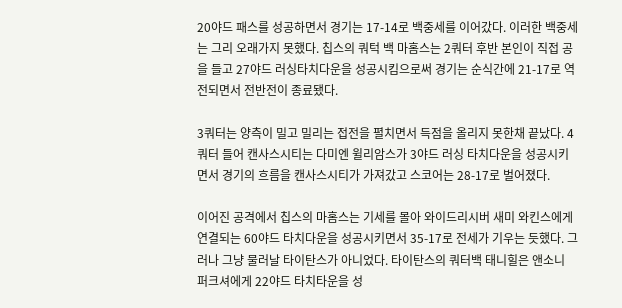20야드 패스를 성공하면서 경기는 17-14로 백중세를 이어갔다. 이러한 백중세는 그리 오래가지 못했다. 칩스의 쿼턱 백 마홈스는 2쿼터 후반 본인이 직접 공을 들고 27야드 러싱타치다운을 성공시킴으로써 경기는 순식간에 21-17로 역전되면서 전반전이 종료됐다.

3쿼터는 양측이 밀고 밀리는 접전을 펼치면서 득점을 올리지 못한채 끝났다. 4쿼터 들어 캔사스시티는 다미엔 윌리암스가 3야드 러싱 타치다운을 성공시키면서 경기의 흐름을 캔사스시티가 가져갔고 스코어는 28-17로 벌어졌다.

이어진 공격에서 칩스의 마홈스는 기세를 몰아 와이드리시버 새미 와킨스에게 연결되는 60야드 타치다운을 성공시키면서 35-17로 전세가 기우는 듯했다. 그러나 그냥 물러날 타이탄스가 아니었다. 타이탄스의 쿼터백 태니힐은 앤소니 퍼크셔에게 22야드 타치타운을 성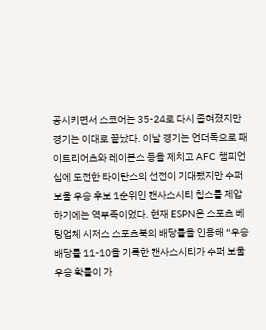공시키면서 스코어는 35-24로 다시 좁혀졌지만 경기는 이대로 끝났다. 이날 경기는 언더독으로 패이트리어츠와 레이븐스 등을 제치고 AFC 챔피언십에 도전한 타이탄스의 선전이 기대됐지만 수퍼보울 우승 후보 1순위인 캔사스시티 칩스를 제압하기에는 역부족이었다. 현재 ESPN은 스포츠 베팅업체 시저스 스포츠북의 배당률을 인용해 “우승 배당률 11-10을 기록한 캔사스시티가 수퍼 보울우승 확률이 가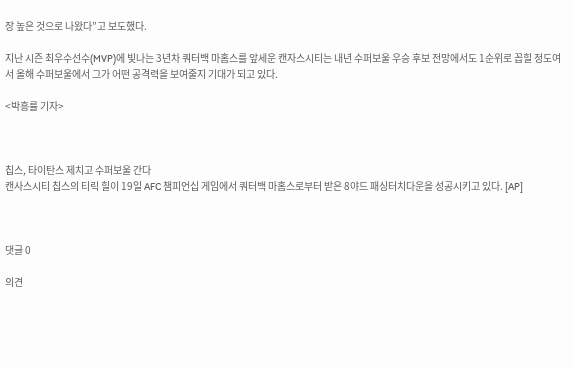장 높은 것으로 나왔다”고 보도했다.

지난 시즌 최우수선수(MVP)에 빛나는 3년차 쿼터백 마홈스를 앞세운 캔자스시티는 내년 수퍼보울 우승 후보 전망에서도 1순위로 꼽힐 정도여서 올해 수퍼보울에서 그가 어떤 공격력을 보여줄지 기대가 되고 있다.

<박흥률 기자>



칩스, 타이탄스 제치고 수퍼보울 간다
캔사스시티 칩스의 티릭 힐이 19일 AFC 챔피언십 게임에서 쿼터백 마홈스로부터 받은 8야드 패싱터치다운을 성공시키고 있다. [AP]



댓글 0

의견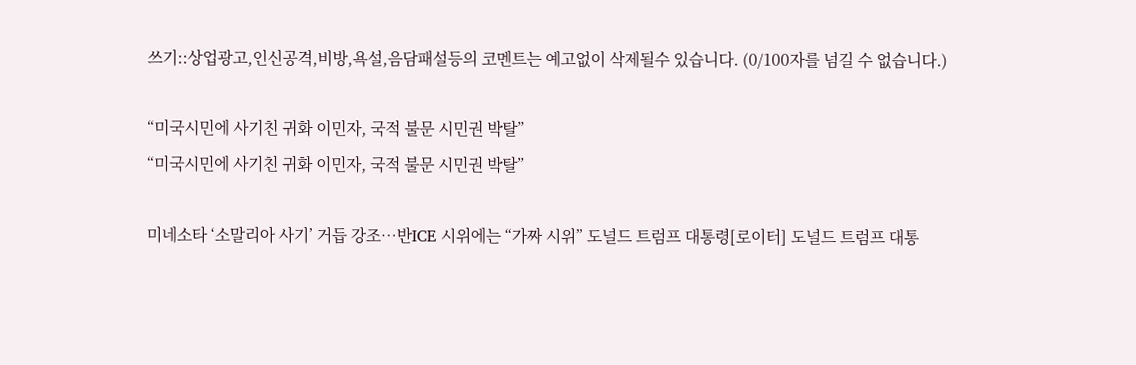쓰기::상업광고,인신공격,비방,욕설,음담패설등의 코멘트는 예고없이 삭제될수 있습니다. (0/100자를 넘길 수 없습니다.)

“미국시민에 사기친 귀화 이민자, 국적 불문 시민권 박탈”
“미국시민에 사기친 귀화 이민자, 국적 불문 시민권 박탈”

미네소타 ‘소말리아 사기’ 거듭 강조…반ICE 시위에는 “가짜 시위” 도널드 트럼프 대통령[로이터] 도널드 트럼프 대통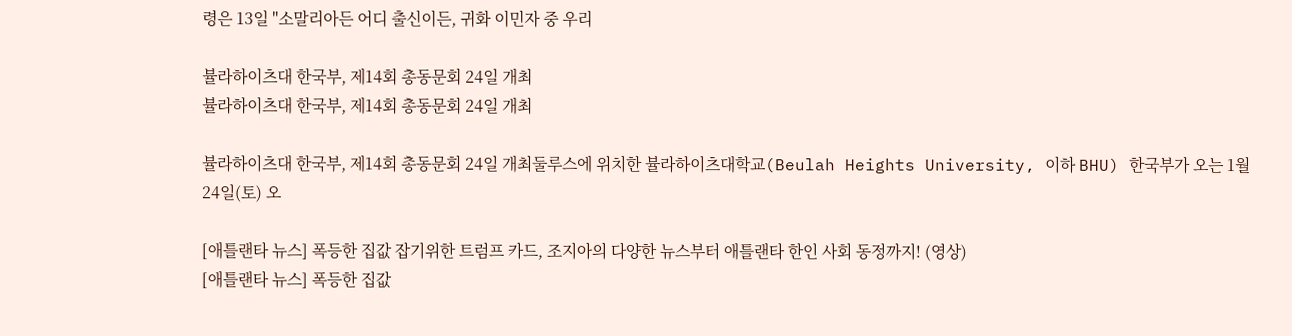령은 13일 "소말리아든 어디 출신이든, 귀화 이민자 중 우리

뷸라하이츠대 한국부, 제14회 총동문회 24일 개최
뷸라하이츠대 한국부, 제14회 총동문회 24일 개최

뷸라하이츠대 한국부, 제14회 총동문회 24일 개최둘루스에 위치한 뷸라하이츠대학교(Beulah Heights University, 이하 BHU) 한국부가 오는 1월 24일(토) 오

[애틀랜타 뉴스] 폭등한 집값 잡기위한 트럼프 카드, 조지아의 다양한 뉴스부터 애틀랜타 한인 사회 동정까지! (영상)
[애틀랜타 뉴스] 폭등한 집값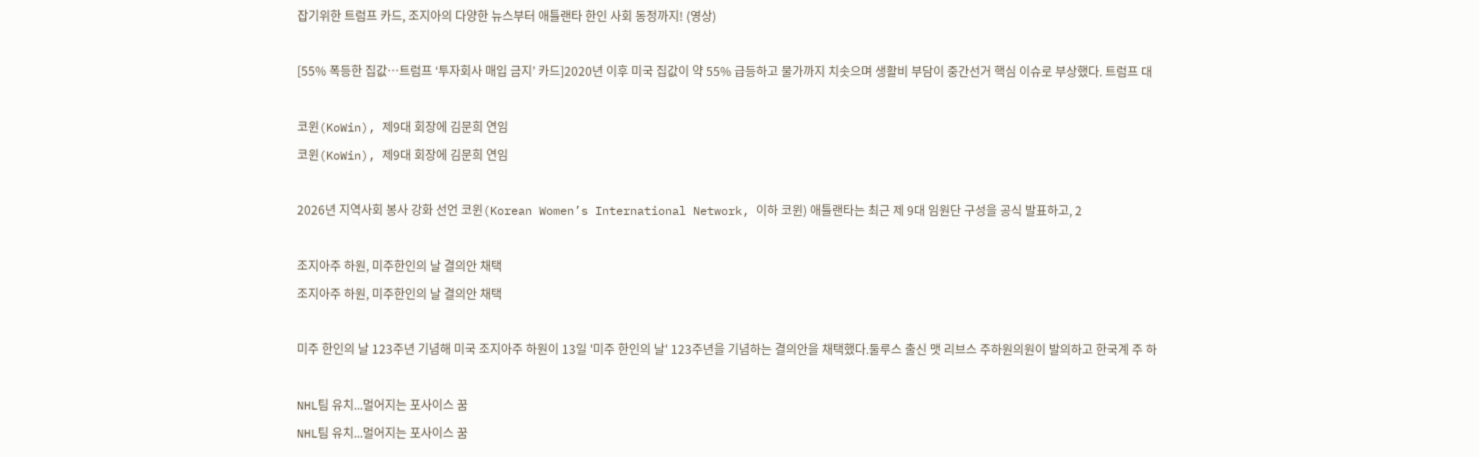잡기위한 트럼프 카드, 조지아의 다양한 뉴스부터 애틀랜타 한인 사회 동정까지! (영상)

[55% 폭등한 집값…트럼프 ‘투자회사 매입 금지’ 카드]2020년 이후 미국 집값이 약 55% 급등하고 물가까지 치솟으며 생활비 부담이 중간선거 핵심 이슈로 부상했다. 트럼프 대

코윈(KoWin), 제9대 회장에 김문희 연임
코윈(KoWin), 제9대 회장에 김문희 연임

2026년 지역사회 봉사 강화 선언 코윈(Korean Women’s International Network, 이하 코윈) 애틀랜타는 최근 제 9대 임원단 구성을 공식 발표하고, 2

조지아주 하원, 미주한인의 날 결의안 채택
조지아주 하원, 미주한인의 날 결의안 채택

미주 한인의 날 123주년 기념해 미국 조지아주 하원이 13일 '미주 한인의 날' 123주년을 기념하는 결의안을 채택했다.둘루스 출신 맷 리브스 주하원의원이 발의하고 한국계 주 하

NHL팀 유치...멀어지는 포사이스 꿈
NHL팀 유치...멀어지는 포사이스 꿈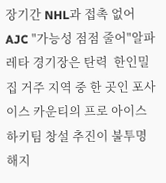장기간 NHL과 접촉 없어 AJC "가능성 점점 줄어"알파레타 경기장은 탄력  한인밀집 거주 지역 중 한 곳인 포사이스 카운티의 프로 아이스하키팀 창설 추진이 불투명해지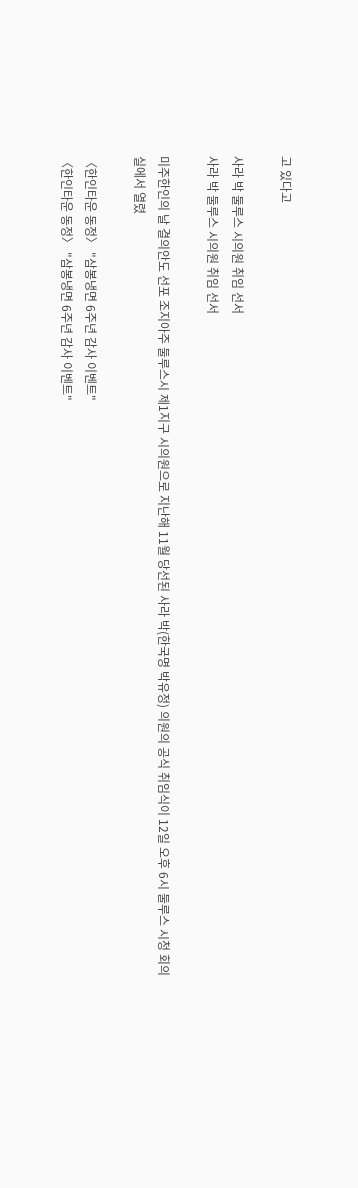고 있다고

사라 박 둘루스 시의원 취임 선서
사라 박 둘루스 시의원 취임 선서

미주한인의 날 결의안도 선포 조지아주 둘루스시 제1지구 시의원으로 지난해 11월 당선된 사라 박(한국명 박유정) 의원의 공식 취임식이 12일 오후 6시 둘루스 시청 회의실에서 열렸

〈한인타운 동정〉 "삼봉냉면 6주년 감사 이벤트"
〈한인타운 동정〉 "삼봉냉면 6주년 감사 이벤트"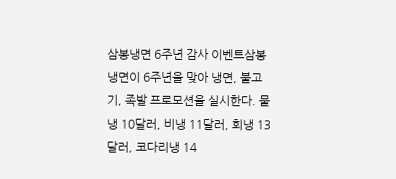삼봉냉면 6주년 감사 이벤트삼봉냉면이 6주년을 맞아 냉면, 불고기, 족발 프로모션을 실시한다. 물냉 10달러, 비냉 11달러, 회냉 13달러, 코다리냉 14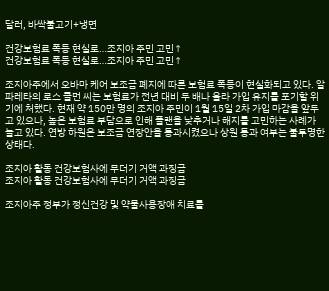달러, 바싹불고기+냉면

건강보험료 폭등 현실로…조지아 주민 고민↑
건강보험료 폭등 현실로…조지아 주민 고민↑

조지아주에서 오바마 케어 보조금 폐지에 따른 보험료 폭등이 현실화되고 있다. 알파레타의 로스 콜먼 씨는 보험료가 전년 대비 두 배나 올라 가입 유지를 포기할 위기에 처했다. 현재 약 150만 명의 조지아 주민이 1월 15일 2차 가입 마감을 앞두고 있으나, 높은 보험료 부담으로 인해 플랜을 낮추거나 해지를 고민하는 사례가 늘고 있다. 연방 하원은 보조금 연장안을 통과시켰으나 상원 통과 여부는 불투명한 상태다.

조지아 활동 건강보험사에 무더기 거액 과징금
조지아 활동 건강보험사에 무더기 거액 과징금

조지아주 정부가 정신건강 및 약물사용장애 치료를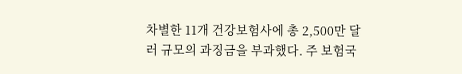차별한 11개 건강보험사에 총 2,500만 달러 규모의 과징금을 부과했다. 주 보험국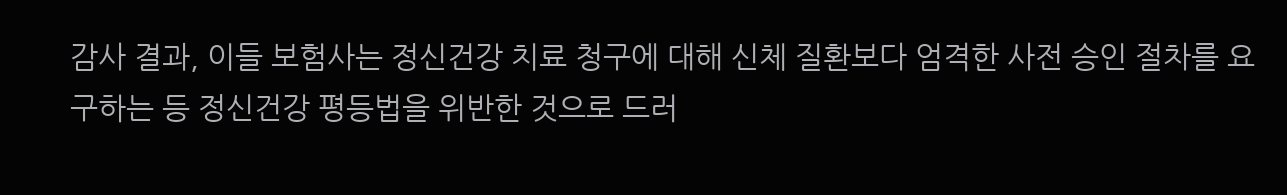감사 결과, 이들 보험사는 정신건강 치료 청구에 대해 신체 질환보다 엄격한 사전 승인 절차를 요구하는 등 정신건강 평등법을 위반한 것으로 드러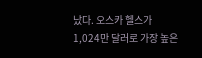났다. 오스카 헬스가 1,024만 달러로 가장 높은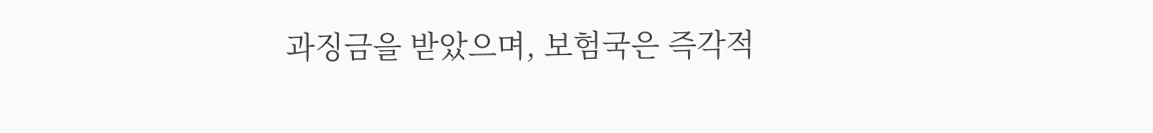과징금을 받았으며, 보험국은 즉각적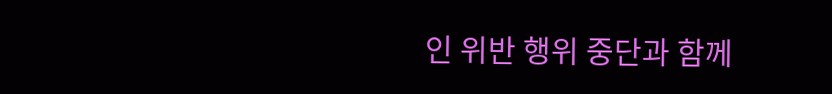인 위반 행위 중단과 함께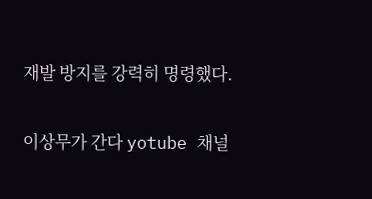재발 방지를 강력히 명령했다.

이상무가 간다 yotube 채널